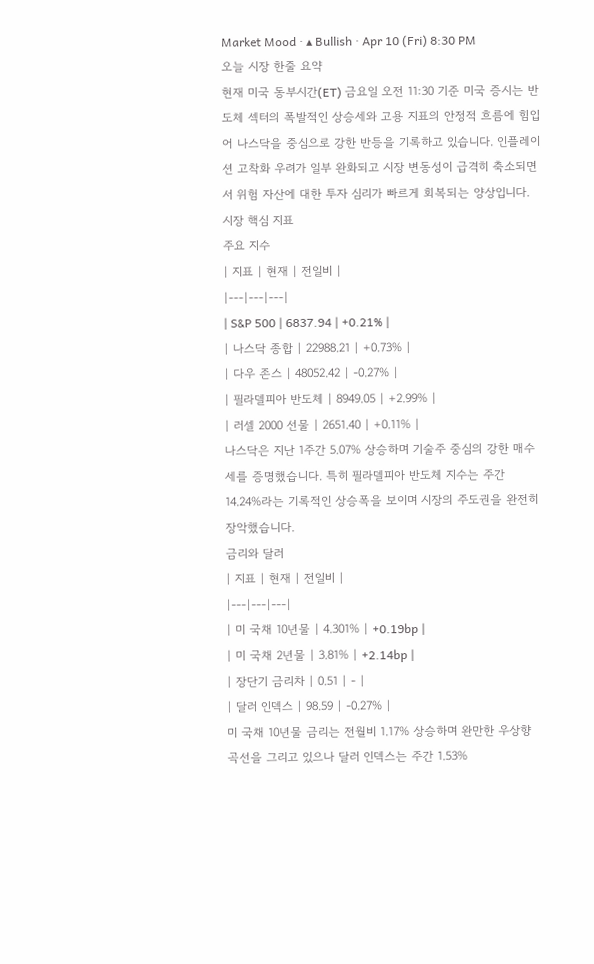Market Mood · ▴ Bullish · Apr 10 (Fri) 8:30 PM
오늘 시장 한줄 요약
현재 미국 동부시간(ET) 금요일 오전 11:30 기준 미국 증시는 반도체 섹터의 폭발적인 상승세와 고용 지표의 안정적 흐름에 힘입어 나스닥을 중심으로 강한 반등을 기록하고 있습니다. 인플레이션 고착화 우려가 일부 완화되고 시장 변동성이 급격히 축소되면서 위험 자산에 대한 투자 심리가 빠르게 회복되는 양상입니다.
시장 핵심 지표
주요 지수
| 지표 | 현재 | 전일비 |
|---|---|---|
| S&P 500 | 6837.94 | +0.21% |
| 나스닥 종합 | 22988.21 | +0.73% |
| 다우 존스 | 48052.42 | -0.27% |
| 필라델피아 반도체 | 8949.05 | +2.99% |
| 러셀 2000 선물 | 2651.40 | +0.11% |
나스닥은 지난 1주간 5.07% 상승하며 기술주 중심의 강한 매수세를 증명했습니다. 특히 필라델피아 반도체 지수는 주간 14.24%라는 기록적인 상승폭을 보이며 시장의 주도권을 완전히 장악했습니다.
금리와 달러
| 지표 | 현재 | 전일비 |
|---|---|---|
| 미 국채 10년물 | 4.301% | +0.19bp |
| 미 국채 2년물 | 3.81% | +2.14bp |
| 장단기 금리차 | 0.51 | - |
| 달러 인덱스 | 98.59 | -0.27% |
미 국채 10년물 금리는 전월비 1.17% 상승하며 완만한 우상향 곡선을 그리고 있으나 달러 인덱스는 주간 1.53%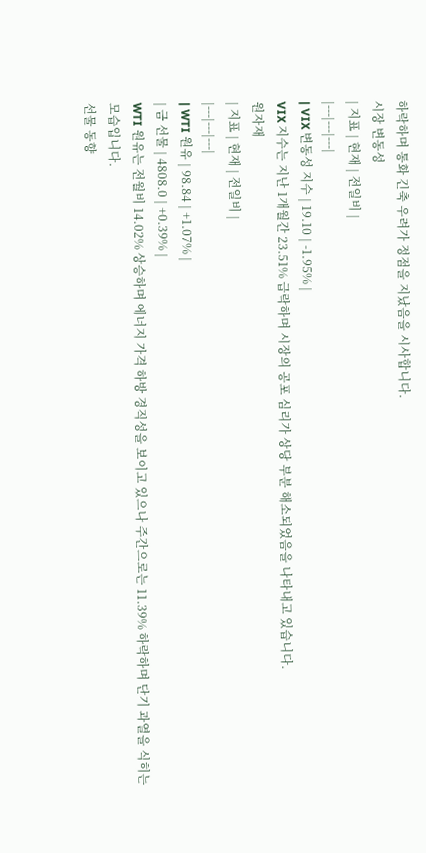하락하며 통화 긴축 우려가 정점을 지났음을 시사합니다.
시장 변동성
| 지표 | 현재 | 전일비 |
|---|---|---|
| VIX 변동성 지수 | 19.10 | -1.95% |
VIX 지수는 지난 1개월간 23.51% 급락하며 시장의 공포 심리가 상당 부분 해소되었음을 나타내고 있습니다.
원자재
| 지표 | 현재 | 전일비 |
|---|---|---|
| WTI 원유 | 98.84 | +1.07% |
| 금 선물 | 4808.0 | +0.39% |
WTI 원유는 전월비 14.02% 상승하며 에너지 가격 하방 경직성을 보이고 있으나 주간으로는 11.39% 하락하며 단기 과열을 식히는 모습입니다.
선물 동향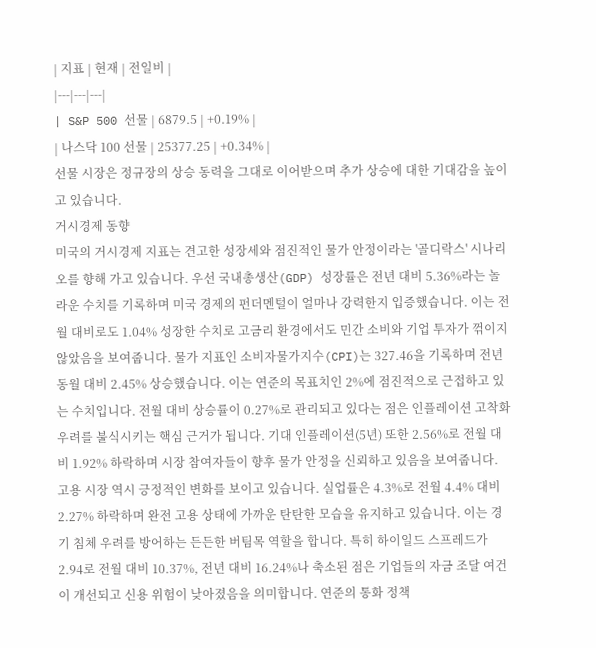| 지표 | 현재 | 전일비 |
|---|---|---|
| S&P 500 선물 | 6879.5 | +0.19% |
| 나스닥 100 선물 | 25377.25 | +0.34% |
선물 시장은 정규장의 상승 동력을 그대로 이어받으며 추가 상승에 대한 기대감을 높이고 있습니다.
거시경제 동향
미국의 거시경제 지표는 견고한 성장세와 점진적인 물가 안정이라는 '골디락스' 시나리오를 향해 가고 있습니다. 우선 국내총생산(GDP) 성장률은 전년 대비 5.36%라는 놀라운 수치를 기록하며 미국 경제의 펀더멘털이 얼마나 강력한지 입증했습니다. 이는 전월 대비로도 1.04% 성장한 수치로 고금리 환경에서도 민간 소비와 기업 투자가 꺾이지 않았음을 보여줍니다. 물가 지표인 소비자물가지수(CPI)는 327.46을 기록하며 전년 동월 대비 2.45% 상승했습니다. 이는 연준의 목표치인 2%에 점진적으로 근접하고 있는 수치입니다. 전월 대비 상승률이 0.27%로 관리되고 있다는 점은 인플레이션 고착화 우려를 불식시키는 핵심 근거가 됩니다. 기대 인플레이션(5년) 또한 2.56%로 전월 대비 1.92% 하락하며 시장 참여자들이 향후 물가 안정을 신뢰하고 있음을 보여줍니다. 고용 시장 역시 긍정적인 변화를 보이고 있습니다. 실업률은 4.3%로 전월 4.4% 대비 2.27% 하락하며 완전 고용 상태에 가까운 탄탄한 모습을 유지하고 있습니다. 이는 경기 침체 우려를 방어하는 든든한 버팀목 역할을 합니다. 특히 하이일드 스프레드가 2.94로 전월 대비 10.37%, 전년 대비 16.24%나 축소된 점은 기업들의 자금 조달 여건이 개선되고 신용 위험이 낮아졌음을 의미합니다. 연준의 통화 정책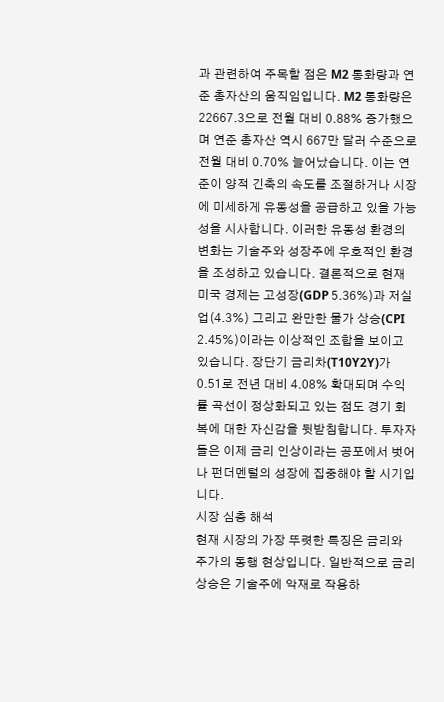과 관련하여 주목할 점은 M2 통화량과 연준 총자산의 움직임입니다. M2 통화량은 22667.3으로 전월 대비 0.88% 증가했으며 연준 총자산 역시 667만 달러 수준으로 전월 대비 0.70% 늘어났습니다. 이는 연준이 양적 긴축의 속도를 조절하거나 시장에 미세하게 유동성을 공급하고 있을 가능성을 시사합니다. 이러한 유동성 환경의 변화는 기술주와 성장주에 우호적인 환경을 조성하고 있습니다. 결론적으로 현재 미국 경제는 고성장(GDP 5.36%)과 저실업(4.3%) 그리고 완만한 물가 상승(CPI 2.45%)이라는 이상적인 조합을 보이고 있습니다. 장단기 금리차(T10Y2Y)가 0.51로 전년 대비 4.08% 확대되며 수익률 곡선이 정상화되고 있는 점도 경기 회복에 대한 자신감을 뒷받침합니다. 투자자들은 이제 금리 인상이라는 공포에서 벗어나 펀더멘털의 성장에 집중해야 할 시기입니다.
시장 심층 해석
현재 시장의 가장 뚜렷한 특징은 금리와 주가의 동행 현상입니다. 일반적으로 금리 상승은 기술주에 악재로 작용하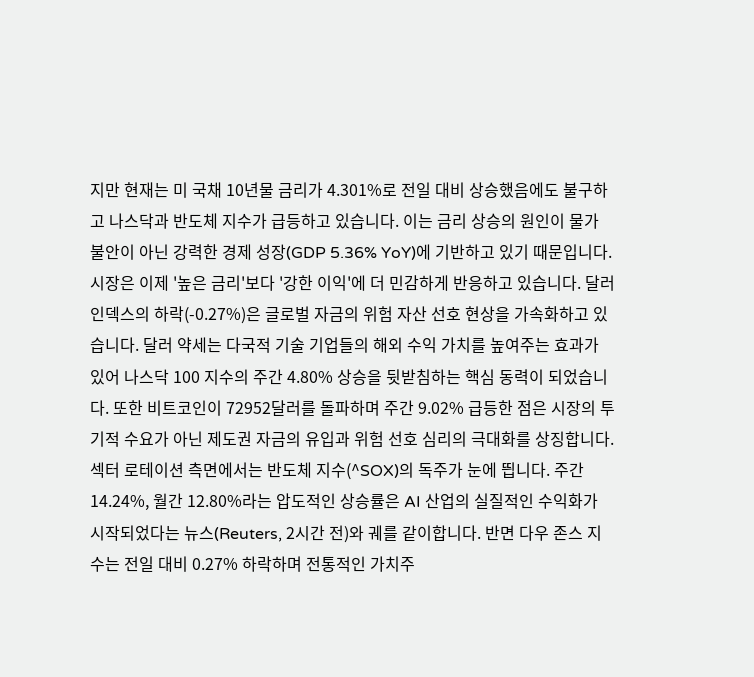지만 현재는 미 국채 10년물 금리가 4.301%로 전일 대비 상승했음에도 불구하고 나스닥과 반도체 지수가 급등하고 있습니다. 이는 금리 상승의 원인이 물가 불안이 아닌 강력한 경제 성장(GDP 5.36% YoY)에 기반하고 있기 때문입니다. 시장은 이제 '높은 금리'보다 '강한 이익'에 더 민감하게 반응하고 있습니다. 달러 인덱스의 하락(-0.27%)은 글로벌 자금의 위험 자산 선호 현상을 가속화하고 있습니다. 달러 약세는 다국적 기술 기업들의 해외 수익 가치를 높여주는 효과가 있어 나스닥 100 지수의 주간 4.80% 상승을 뒷받침하는 핵심 동력이 되었습니다. 또한 비트코인이 72952달러를 돌파하며 주간 9.02% 급등한 점은 시장의 투기적 수요가 아닌 제도권 자금의 유입과 위험 선호 심리의 극대화를 상징합니다. 섹터 로테이션 측면에서는 반도체 지수(^SOX)의 독주가 눈에 띕니다. 주간 14.24%, 월간 12.80%라는 압도적인 상승률은 AI 산업의 실질적인 수익화가 시작되었다는 뉴스(Reuters, 2시간 전)와 궤를 같이합니다. 반면 다우 존스 지수는 전일 대비 0.27% 하락하며 전통적인 가치주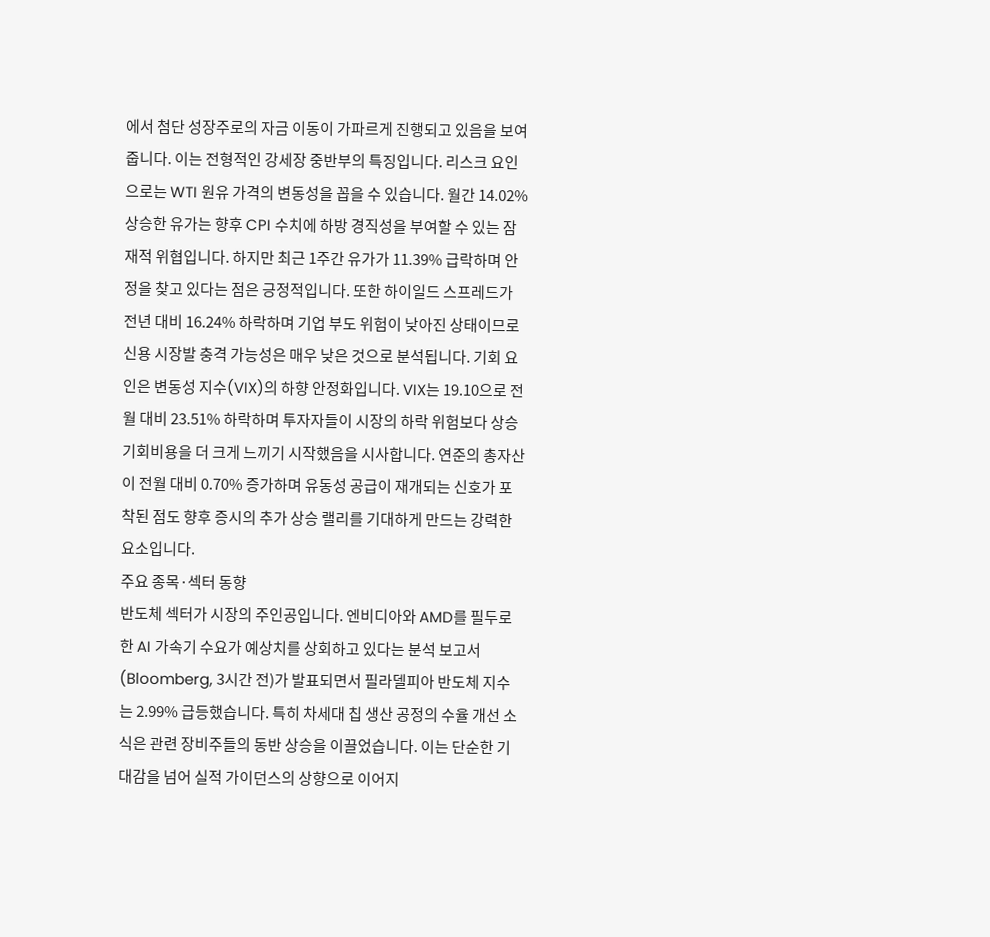에서 첨단 성장주로의 자금 이동이 가파르게 진행되고 있음을 보여줍니다. 이는 전형적인 강세장 중반부의 특징입니다. 리스크 요인으로는 WTI 원유 가격의 변동성을 꼽을 수 있습니다. 월간 14.02% 상승한 유가는 향후 CPI 수치에 하방 경직성을 부여할 수 있는 잠재적 위협입니다. 하지만 최근 1주간 유가가 11.39% 급락하며 안정을 찾고 있다는 점은 긍정적입니다. 또한 하이일드 스프레드가 전년 대비 16.24% 하락하며 기업 부도 위험이 낮아진 상태이므로 신용 시장발 충격 가능성은 매우 낮은 것으로 분석됩니다. 기회 요인은 변동성 지수(VIX)의 하향 안정화입니다. VIX는 19.10으로 전월 대비 23.51% 하락하며 투자자들이 시장의 하락 위험보다 상승 기회비용을 더 크게 느끼기 시작했음을 시사합니다. 연준의 총자산이 전월 대비 0.70% 증가하며 유동성 공급이 재개되는 신호가 포착된 점도 향후 증시의 추가 상승 랠리를 기대하게 만드는 강력한 요소입니다.
주요 종목·섹터 동향
반도체 섹터가 시장의 주인공입니다. 엔비디아와 AMD를 필두로 한 AI 가속기 수요가 예상치를 상회하고 있다는 분석 보고서(Bloomberg, 3시간 전)가 발표되면서 필라델피아 반도체 지수는 2.99% 급등했습니다. 특히 차세대 칩 생산 공정의 수율 개선 소식은 관련 장비주들의 동반 상승을 이끌었습니다. 이는 단순한 기대감을 넘어 실적 가이던스의 상향으로 이어지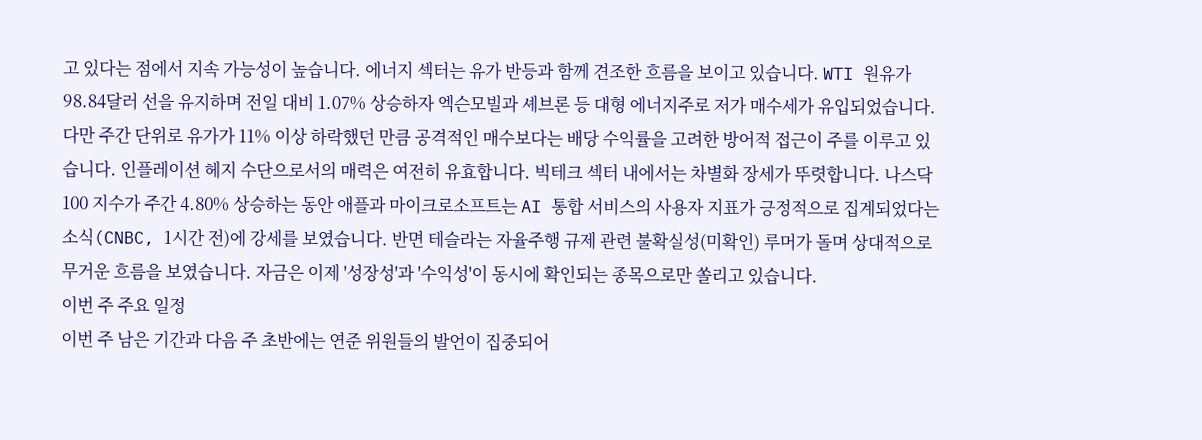고 있다는 점에서 지속 가능성이 높습니다. 에너지 섹터는 유가 반등과 함께 견조한 흐름을 보이고 있습니다. WTI 원유가 98.84달러 선을 유지하며 전일 대비 1.07% 상승하자 엑슨모빌과 셰브론 등 대형 에너지주로 저가 매수세가 유입되었습니다. 다만 주간 단위로 유가가 11% 이상 하락했던 만큼 공격적인 매수보다는 배당 수익률을 고려한 방어적 접근이 주를 이루고 있습니다. 인플레이션 헤지 수단으로서의 매력은 여전히 유효합니다. 빅테크 섹터 내에서는 차별화 장세가 뚜렷합니다. 나스닥 100 지수가 주간 4.80% 상승하는 동안 애플과 마이크로소프트는 AI 통합 서비스의 사용자 지표가 긍정적으로 집계되었다는 소식(CNBC, 1시간 전)에 강세를 보였습니다. 반면 테슬라는 자율주행 규제 관련 불확실성(미확인) 루머가 돌며 상대적으로 무거운 흐름을 보였습니다. 자금은 이제 '성장성'과 '수익성'이 동시에 확인되는 종목으로만 쏠리고 있습니다.
이번 주 주요 일정
이번 주 남은 기간과 다음 주 초반에는 연준 위원들의 발언이 집중되어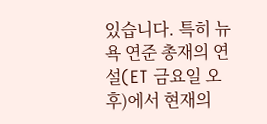있습니다. 특히 뉴욕 연준 총재의 연설(ET 금요일 오후)에서 현재의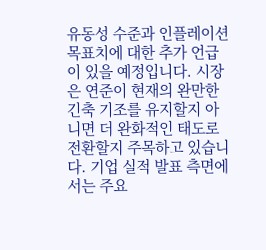유동성 수준과 인플레이션 목표치에 대한 추가 언급이 있을 예정입니다. 시장은 연준이 현재의 완만한 긴축 기조를 유지할지 아니면 더 완화적인 태도로 전환할지 주목하고 있습니다. 기업 실적 발표 측면에서는 주요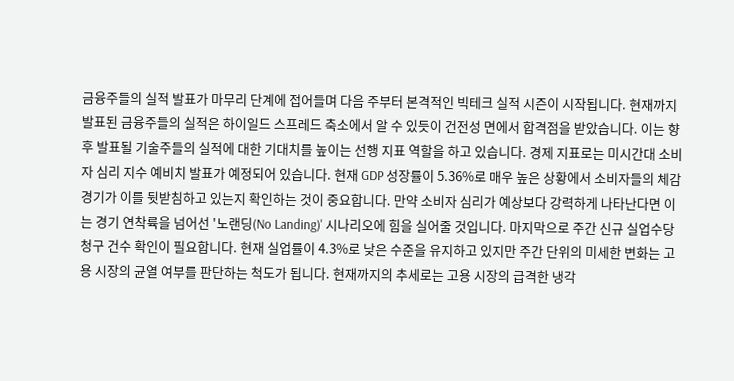금융주들의 실적 발표가 마무리 단계에 접어들며 다음 주부터 본격적인 빅테크 실적 시즌이 시작됩니다. 현재까지 발표된 금융주들의 실적은 하이일드 스프레드 축소에서 알 수 있듯이 건전성 면에서 합격점을 받았습니다. 이는 향후 발표될 기술주들의 실적에 대한 기대치를 높이는 선행 지표 역할을 하고 있습니다. 경제 지표로는 미시간대 소비자 심리 지수 예비치 발표가 예정되어 있습니다. 현재 GDP 성장률이 5.36%로 매우 높은 상황에서 소비자들의 체감 경기가 이를 뒷받침하고 있는지 확인하는 것이 중요합니다. 만약 소비자 심리가 예상보다 강력하게 나타난다면 이는 경기 연착륙을 넘어선 '노랜딩(No Landing)' 시나리오에 힘을 실어줄 것입니다. 마지막으로 주간 신규 실업수당 청구 건수 확인이 필요합니다. 현재 실업률이 4.3%로 낮은 수준을 유지하고 있지만 주간 단위의 미세한 변화는 고용 시장의 균열 여부를 판단하는 척도가 됩니다. 현재까지의 추세로는 고용 시장의 급격한 냉각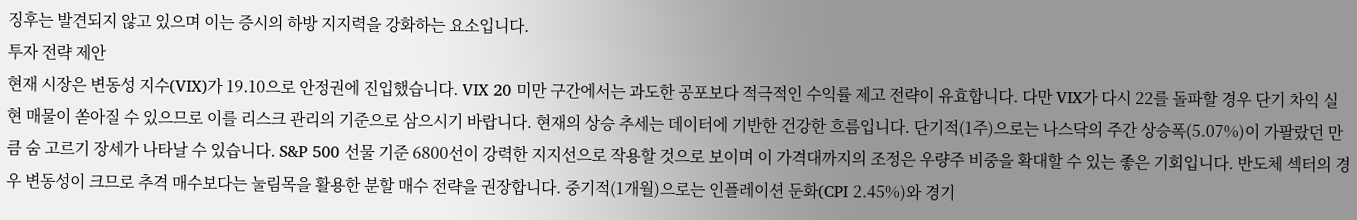징후는 발견되지 않고 있으며 이는 증시의 하방 지지력을 강화하는 요소입니다.
투자 전략 제안
현재 시장은 변동성 지수(VIX)가 19.10으로 안정권에 진입했습니다. VIX 20 미만 구간에서는 과도한 공포보다 적극적인 수익률 제고 전략이 유효합니다. 다만 VIX가 다시 22를 돌파할 경우 단기 차익 실현 매물이 쏟아질 수 있으므로 이를 리스크 관리의 기준으로 삼으시기 바랍니다. 현재의 상승 추세는 데이터에 기반한 건강한 흐름입니다. 단기적(1주)으로는 나스닥의 주간 상승폭(5.07%)이 가팔랐던 만큼 숨 고르기 장세가 나타날 수 있습니다. S&P 500 선물 기준 6800선이 강력한 지지선으로 작용할 것으로 보이며 이 가격대까지의 조정은 우량주 비중을 확대할 수 있는 좋은 기회입니다. 반도체 섹터의 경우 변동성이 크므로 추격 매수보다는 눌림목을 활용한 분할 매수 전략을 권장합니다. 중기적(1개월)으로는 인플레이션 둔화(CPI 2.45%)와 경기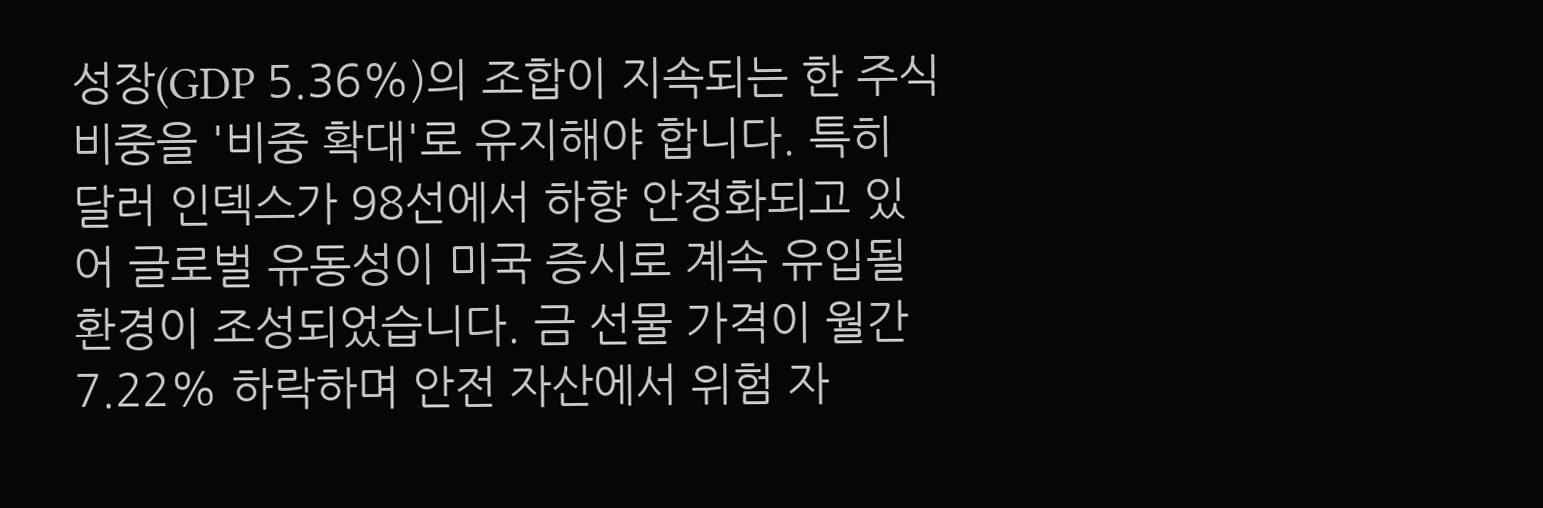성장(GDP 5.36%)의 조합이 지속되는 한 주식 비중을 '비중 확대'로 유지해야 합니다. 특히 달러 인덱스가 98선에서 하향 안정화되고 있어 글로벌 유동성이 미국 증시로 계속 유입될 환경이 조성되었습니다. 금 선물 가격이 월간 7.22% 하락하며 안전 자산에서 위험 자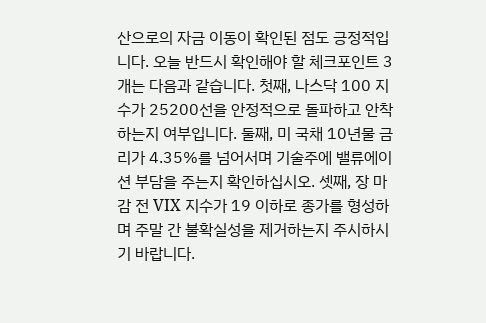산으로의 자금 이동이 확인된 점도 긍정적입니다. 오늘 반드시 확인해야 할 체크포인트 3개는 다음과 같습니다. 첫째, 나스닥 100 지수가 25200선을 안정적으로 돌파하고 안착하는지 여부입니다. 둘째, 미 국채 10년물 금리가 4.35%를 넘어서며 기술주에 밸류에이션 부담을 주는지 확인하십시오. 셋째, 장 마감 전 VIX 지수가 19 이하로 종가를 형성하며 주말 간 불확실성을 제거하는지 주시하시기 바랍니다.